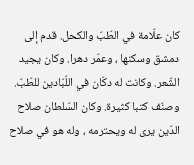كان علّامة في الطّبّ والكحل. قدم إلى دمشق وسكنها ، وعمّر دهرا. وكان يجيد الشّعر. وكانت له دكّان في اللّبّادين للطّبّ. وصنّف كتبا كثيرة. وكان السّلطان صلاح الدّين يرى له ويحترمه ، وله هو في صلاح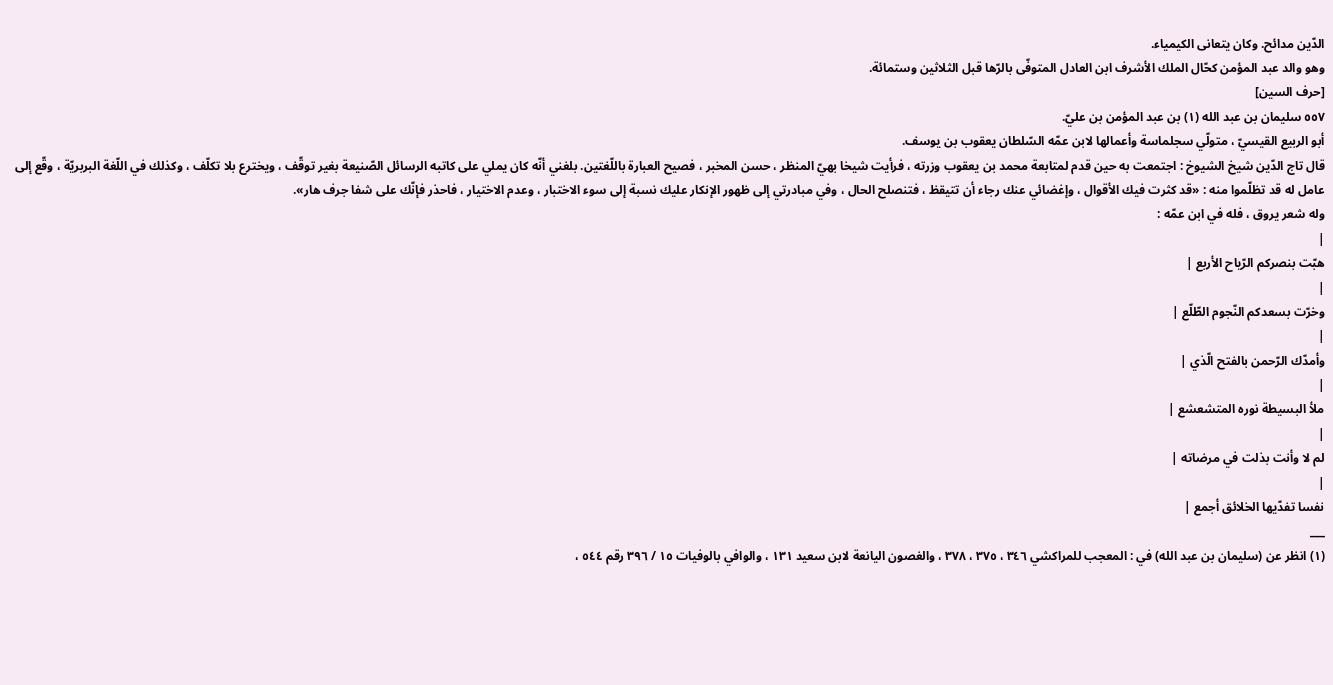الدّين مدائح. وكان يتعانى الكيمياء.
وهو والد عبد المؤمن كحّال الملك الأشرف ابن العادل المتوفّى بالرّها قبل الثلاثين وستمائة.
[حرف السين]
٥٥٧ سليمان بن عبد الله (١) بن عبد المؤمن بن عليّ.
أبو الربيع القيسيّ ، متولّي سجلماسة وأعمالها لابن عمّه السّلطان يعقوب بن يوسف.
قال تاج الدّين شيخ الشيوخ : اجتمعت به حين قدم لمتابعة محمد بن يعقوب وزرته ، فرأيت شيخا بهيّ المنظر ، حسن المخبر ، فصيح العبارة باللّغتين. بلغني أنّه كان يملي على كاتبه الرسائل الصّنيعة بغير توقّف ، ويخترع بلا تكلّف ، وكذلك في اللّغة البربريّة ، وقّع إلى عامل له قد تظلّموا منه : «قد كثرت فيك الأقوال ، وإغضائي عنك رجاء أن تتيقظ ، فتنصلح الحال ، وفي مبادرتي إلى ظهور الإنكار عليك نسبة إلى سوء الاختبار ، وعدم الاختيار ، فاحذر فإنّك على شفا جرف هار».
وله شعر يروق ، فله في ابن عمّه :
|
هبّت بنصركم الرّياح الأربع |
|
وخرّت بسعدكم النّجوم الطّلّع |
|
وأمدّك الرّحمن بالفتح الّذي |
|
ملأ البسيطة نوره المتشعشع |
|
لم لا وأنت بذلت في مرضاته |
|
نفسا تفدّيها الخلائق أجمع |
___
(١) انظر عن (سليمان بن عبد الله) في : المعجب للمراكشي ٣٤٦ ، ٣٧٥ ، ٣٧٨ ، والغصون اليانعة لابن سعيد ١٣١ ، والوافي بالوفيات ١٥ / ٣٩٦ رقم ٥٤٤ ،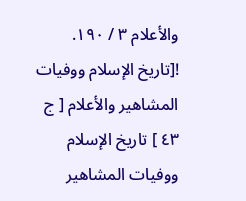والأعلام ٣ / ١٩٠.
![تاريخ الإسلام ووفيات المشاهير والأعلام [ ج ٤٣ ] تاريخ الإسلام ووفيات المشاهير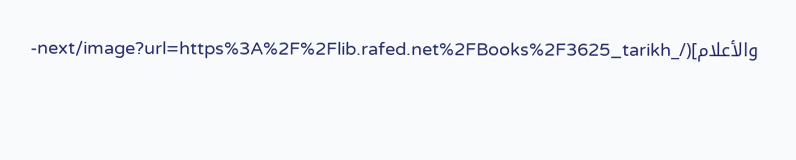والأعلام](/_next/image?url=https%3A%2F%2Flib.rafed.net%2FBooks%2F3625_tarikh-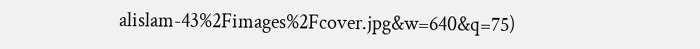alislam-43%2Fimages%2Fcover.jpg&w=640&q=75)